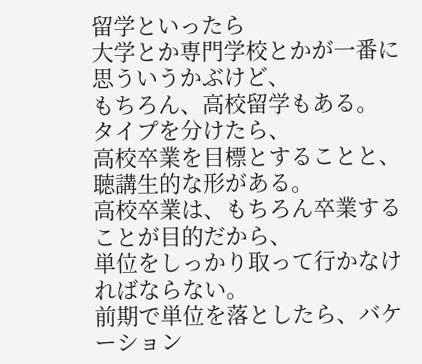留学といったら
大学とか専門学校とかが一番に思ういうかぶけど、
もちろん、高校留学もある。
タイプを分けたら、
高校卒業を目標とすることと、
聴講生的な形がある。
高校卒業は、もちろん卒業することが目的だから、
単位をしっかり取って行かなければならない。
前期で単位を落としたら、バケーション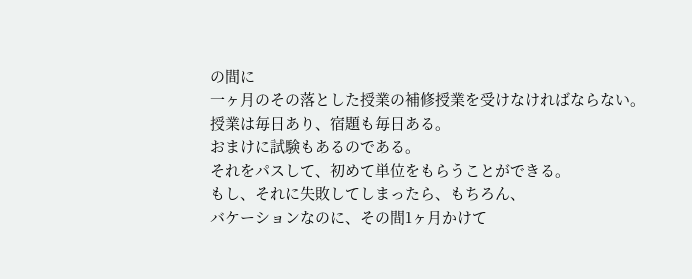の間に
一ヶ月のその落とした授業の補修授業を受けなければならない。
授業は毎日あり、宿題も毎日ある。
おまけに試験もあるのである。
それをパスして、初めて単位をもらうことができる。
もし、それに失敗してしまったら、もちろん、
バケーションなのに、その間1ヶ月かけて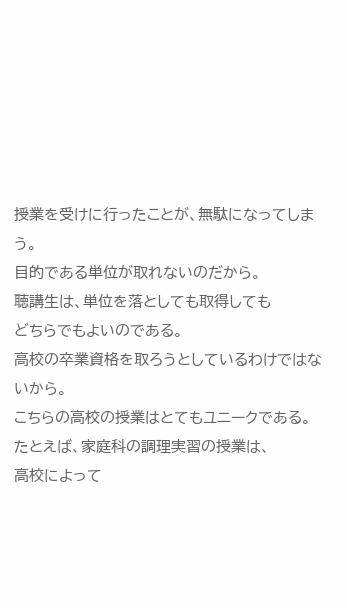授業を受けに行ったことが、無駄になってしまう。
目的である単位が取れないのだから。
聴講生は、単位を落としても取得しても
どちらでもよいのである。
高校の卒業資格を取ろうとしているわけではないから。
こちらの高校の授業はとてもユニークである。
たとえば、家庭科の調理実習の授業は、
高校によって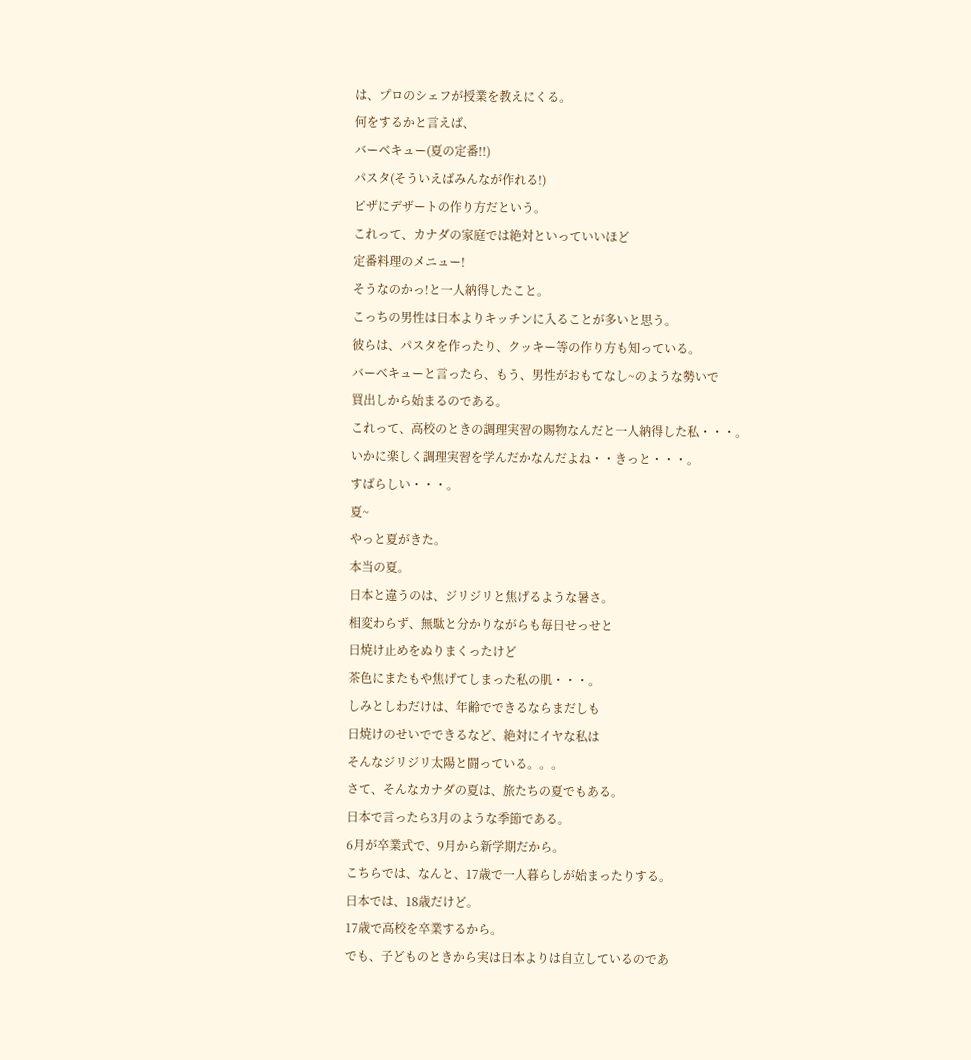は、プロのシェフが授業を教えにくる。
何をするかと言えば、
バーベキュー(夏の定番!!)
パスタ(そういえばみんなが作れる!)
ピザにデザートの作り方だという。
これって、カナダの家庭では絶対といっていいほど
定番料理のメニュー!
そうなのかっ!と一人納得したこと。
こっちの男性は日本よりキッチンに入ることが多いと思う。
彼らは、パスタを作ったり、クッキー等の作り方も知っている。
バーベキューと言ったら、もう、男性がおもてなし~のような勢いで
買出しから始まるのである。
これって、高校のときの調理実習の賜物なんだと一人納得した私・・・。
いかに楽しく調理実習を学んだかなんだよね・・きっと・・・。
すばらしい・・・。
夏~
やっと夏がきた。
本当の夏。
日本と違うのは、ジリジリと焦げるような暑さ。
相変わらず、無駄と分かりながらも毎日せっせと
日焼け止めをぬりまくったけど
茶色にまたもや焦げてしまった私の肌・・・。
しみとしわだけは、年齢でできるならまだしも
日焼けのせいでできるなど、絶対にイヤな私は
そんなジリジリ太陽と闘っている。。。
さて、そんなカナダの夏は、旅たちの夏でもある。
日本で言ったら3月のような季節である。
6月が卒業式で、9月から新学期だから。
こちらでは、なんと、17歳で一人暮らしが始まったりする。
日本では、18歳だけど。
17歳で高校を卒業するから。
でも、子どものときから実は日本よりは自立しているのであ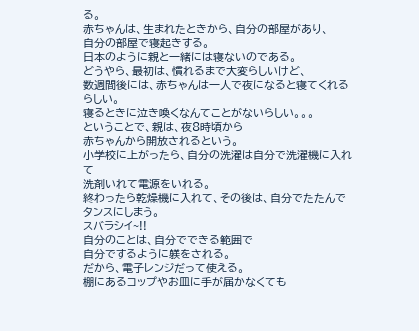る。
赤ちゃんは、生まれたときから、自分の部屋があり、
自分の部屋で寝起きする。
日本のように親と一緒には寝ないのである。
どうやら、最初は、慣れるまで大変らしいけど、
数週間後には、赤ちゃんは一人で夜になると寝てくれるらしい。
寝るときに泣き喚くなんてことがないらしい。。。
ということで、親は、夜8時頃から
赤ちゃんから開放されるという。
小学校に上がったら、自分の洗濯は自分で洗濯機に入れて
洗剤いれて電源をいれる。
終わったら乾燥機に入れて、その後は、自分でたたんで
タンスにしまう。
スバラシイ~!!
自分のことは、自分でできる範囲で
自分でするように躾をされる。
だから、電子レンジだって使える。
棚にあるコップやお皿に手が届かなくても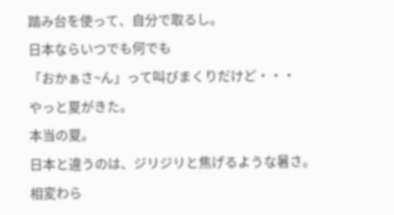踏み台を使って、自分で取るし。
日本ならいつでも何でも
「おかぁさ~ん」って叫びまくりだけど・・・
やっと夏がきた。
本当の夏。
日本と違うのは、ジリジリと焦げるような暑さ。
相変わら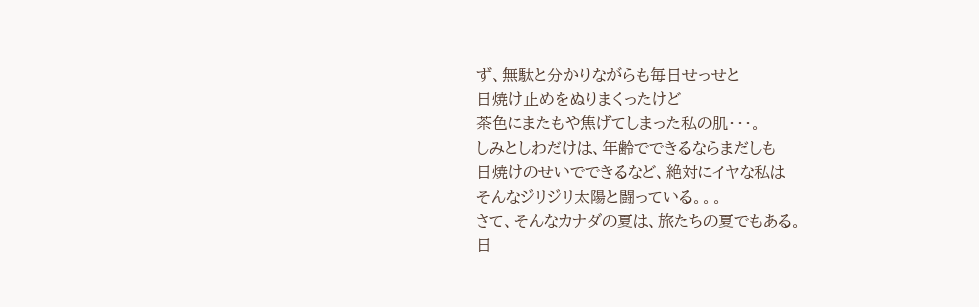ず、無駄と分かりながらも毎日せっせと
日焼け止めをぬりまくったけど
茶色にまたもや焦げてしまった私の肌・・・。
しみとしわだけは、年齢でできるならまだしも
日焼けのせいでできるなど、絶対にイヤな私は
そんなジリジリ太陽と闘っている。。。
さて、そんなカナダの夏は、旅たちの夏でもある。
日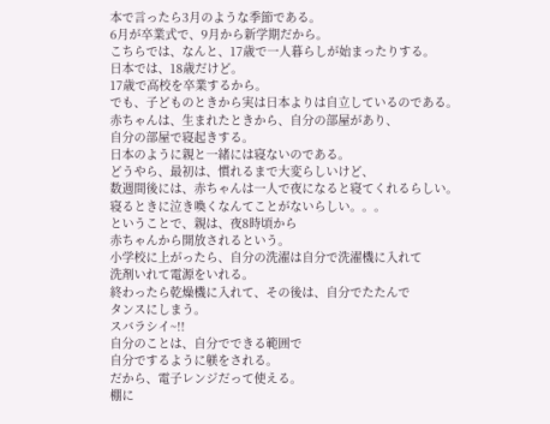本で言ったら3月のような季節である。
6月が卒業式で、9月から新学期だから。
こちらでは、なんと、17歳で一人暮らしが始まったりする。
日本では、18歳だけど。
17歳で高校を卒業するから。
でも、子どものときから実は日本よりは自立しているのである。
赤ちゃんは、生まれたときから、自分の部屋があり、
自分の部屋で寝起きする。
日本のように親と一緒には寝ないのである。
どうやら、最初は、慣れるまで大変らしいけど、
数週間後には、赤ちゃんは一人で夜になると寝てくれるらしい。
寝るときに泣き喚くなんてことがないらしい。。。
ということで、親は、夜8時頃から
赤ちゃんから開放されるという。
小学校に上がったら、自分の洗濯は自分で洗濯機に入れて
洗剤いれて電源をいれる。
終わったら乾燥機に入れて、その後は、自分でたたんで
タンスにしまう。
スバラシイ~!!
自分のことは、自分でできる範囲で
自分でするように躾をされる。
だから、電子レンジだって使える。
棚に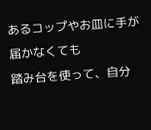あるコップやお皿に手が届かなくても
踏み台を使って、自分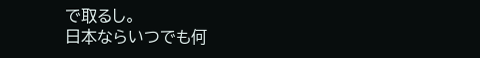で取るし。
日本ならいつでも何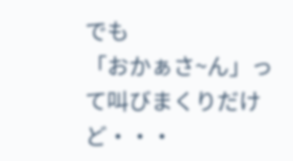でも
「おかぁさ~ん」って叫びまくりだけど・・・